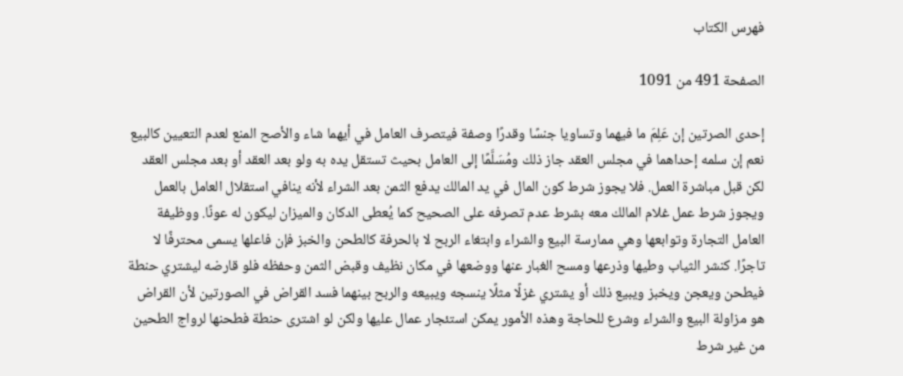فهرس الكتاب

الصفحة 491 من 1091

إحدى الصرتين إن عَلِمَ ما فيهما وتساويا جنسًا وقدرًا وصفة فيتصرف العامل في أيهما شاء والأصح المنع لعدم التعيين كالبيع نعم إن سلمه إحداهما في مجلس العقد جاز ذلك ومُسَلَّمًا إلى العامل بحيث تستقل يده به ولو بعد العقد أو بعد مجلس العقد لكن قبل مباشرة العمل. فلا يجوز شرط كون المال في يد المالك يدفع الثمن بعد الشراء لأنه ينافي استقلال العامل بالعمل ويجوز شرط عمل غلام المالك معه بشرط عدم تصرفه على الصحيح كما يُعطى الدكان والميزان ليكون له عونًا. ووظيفة العامل التجارة وتوابعها وهي ممارسة البيع والشراء وابتغاء الربح لا بالحرفة كالطحن والخبز فإن فاعلها يسمى محترفًا لا تاجرًا. كنشر الثياب وطيها وذرعها ومسح الغبار عنها ووضعها في مكان نظيف وقبض الثمن وحفظه فلو قارضه ليشتري حنطة فيطحن ويعجن ويخبز ويبيع ذلك أو يشتري غزلًا مثلًا ينسجه ويبيعه والربح بينهما فسد القراض في الصورتين لأن القراض هو مزاولة البيع والشراء وشرع للحاجة وهذه الأمور يمكن استئجار عمال عليها ولكن لو اشترى حنطة فطحنها لرواج الطحين من غير شرط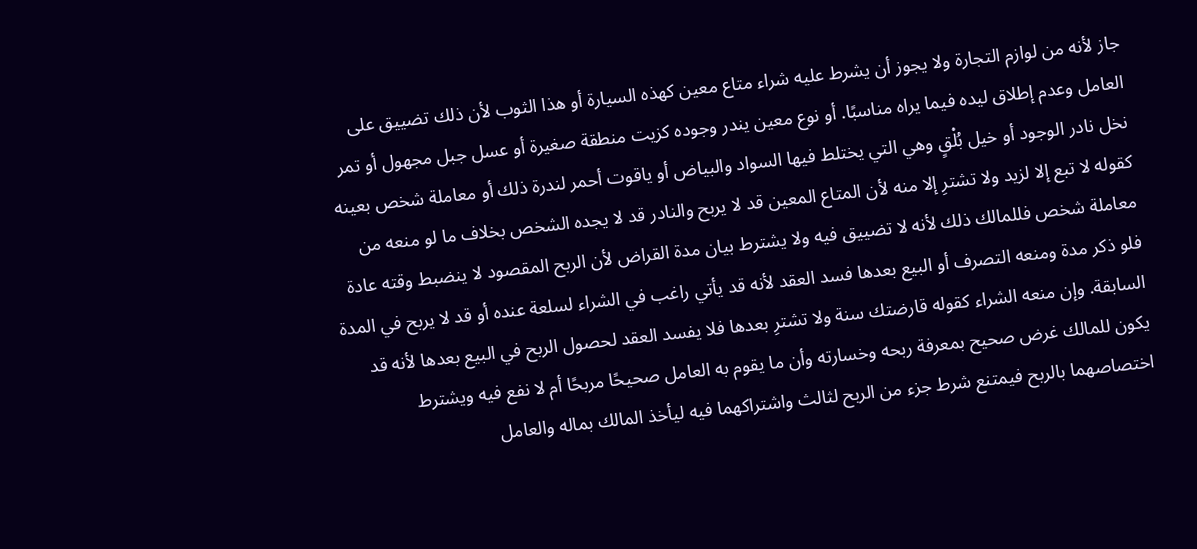جاز لأنه من لوازم التجارة ولا يجوز أن يشرط عليه شراء متاع معين كهذه السيارة أو هذا الثوب لأن ذلك تضييق على العامل وعدم إطلاق ليده فيما يراه مناسبًا. أو نوع معين يندر وجوده كزيت منطقة صغيرة أو عسل جبل مجهول أو تمر نخل نادر الوجود أو خيل بُلْقٍ وهي التي يختلط فيها السواد والبياض أو ياقوت أحمر لندرة ذلك أو معاملة شخص بعينه كقوله لا تبع إلا لزيد ولا تشترِ إلا منه لأن المتاع المعين قد لا يربح والنادر قد لا يجده الشخص بخلاف ما لو منعه من معاملة شخص فللمالك ذلك لأنه لا تضييق فيه ولا يشترط بيان مدة القراض لأن الربح المقصود لا ينضبط وقته عادة فلو ذكر مدة ومنعه التصرف أو البيع بعدها فسد العقد لأنه قد يأتي راغب في الشراء لسلعة عنده أو قد لا يربح في المدة السابقة. وإن منعه الشراء كقوله قارضتك سنة ولا تشترِ بعدها فلا يفسد العقد لحصول الربح في البيع بعدها لأنه قد يكون للمالك غرض صحيح بمعرفة ربحه وخسارته وأن ما يقوم به العامل صحيحًا مربحًا أم لا نفع فيه ويشترط اختصاصهما بالربح فيمتنع شرط جزء من الربح لثالث واشتراكهما فيه ليأخذ المالك بماله والعامل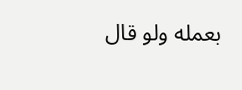بعمله ولو قال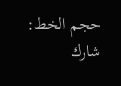حجم الخط:
شارك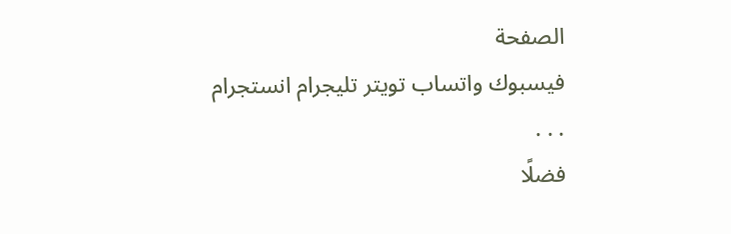الصفحة
فيسبوك واتساب تويتر تليجرام انستجرام
. . .
فضلًا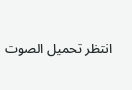انتظر تحميل الصوت